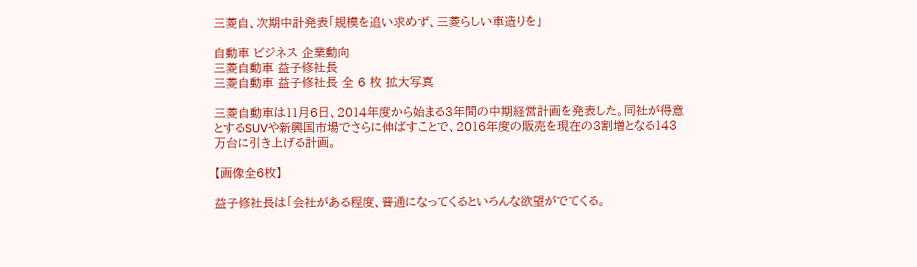三菱自、次期中計発表「規模を追い求めず、三菱らしい車造りを」

自動車 ビジネス 企業動向
三菱自動車 益子修社長
三菱自動車 益子修社長 全 6 枚 拡大写真

三菱自動車は11月6日、2014年度から始まる3年間の中期経営計画を発表した。同社が得意とするSUVや新興国市場でさらに伸ばすことで、2016年度の販売を現在の3割増となる143万台に引き上げる計画。

【画像全6枚】

益子修社長は「会社がある程度、普通になってくるといろんな欲望がでてくる。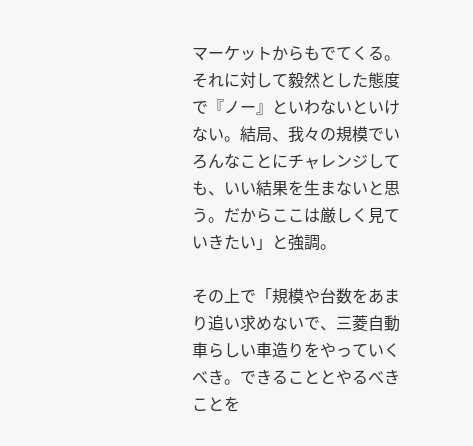マーケットからもでてくる。それに対して毅然とした態度で『ノー』といわないといけない。結局、我々の規模でいろんなことにチャレンジしても、いい結果を生まないと思う。だからここは厳しく見ていきたい」と強調。

その上で「規模や台数をあまり追い求めないで、三菱自動車らしい車造りをやっていくべき。できることとやるべきことを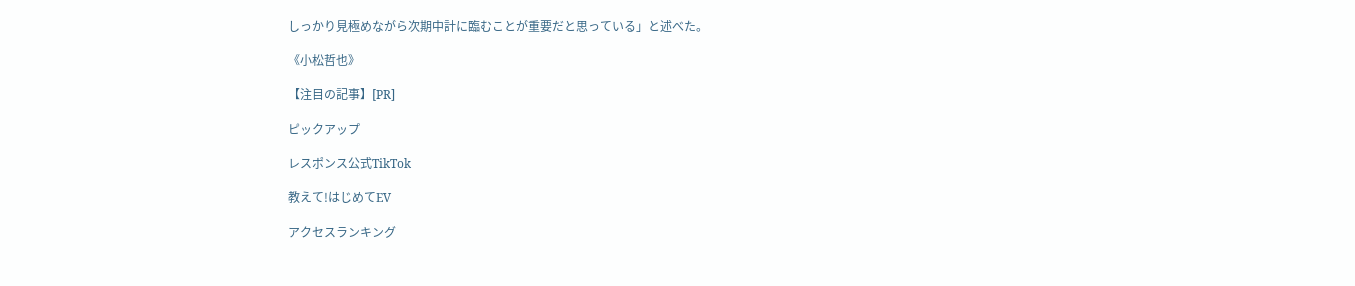しっかり見極めながら次期中計に臨むことが重要だと思っている」と述べた。

《小松哲也》

【注目の記事】[PR]

ピックアップ

レスポンス公式TikTok

教えて!はじめてEV

アクセスランキング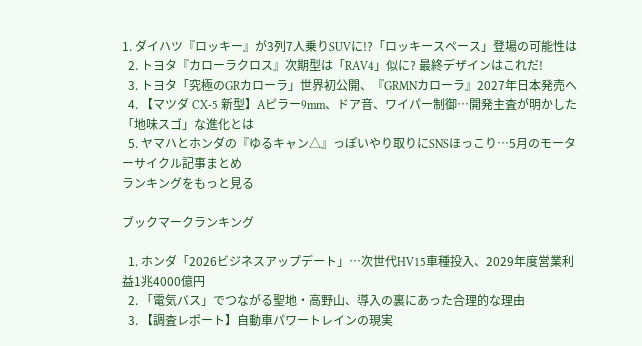1. ダイハツ『ロッキー』が3列7人乗りSUVに!?「ロッキースペース」登場の可能性は
  2. トヨタ『カローラクロス』次期型は「RAV4」似に? 最終デザインはこれだ!
  3. トヨタ「究極のGRカローラ」世界初公開、『GRMNカローラ』2027年日本発売へ
  4. 【マツダ CX-5 新型】Aピラー9mm、ドア音、ワイパー制御…開発主査が明かした「地味スゴ」な進化とは
  5. ヤマハとホンダの『ゆるキャン△』っぽいやり取りにSNSほっこり…5月のモーターサイクル記事まとめ
ランキングをもっと見る

ブックマークランキング

  1. ホンダ「2026ビジネスアップデート」…次世代HV15車種投入、2029年度営業利益1兆4000億円
  2. 「電気バス」でつながる聖地・高野山、導入の裏にあった合理的な理由
  3. 【調査レポート】自動車パワートレインの現実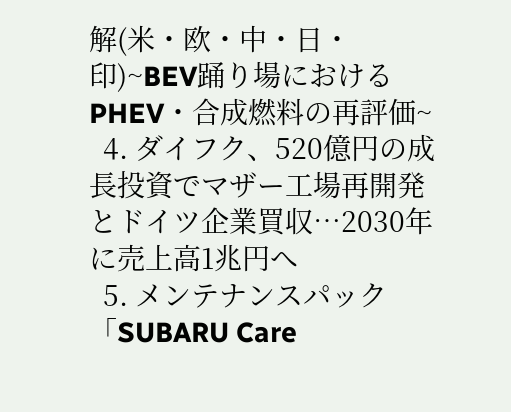解(米・欧・中・日・印)~BEV踊り場におけるPHEV・合成燃料の再評価~
  4. ダイフク、520億円の成長投資でマザー工場再開発とドイツ企業買収…2030年に売上高1兆円へ
  5. メンテナンスパック「SUBARU Care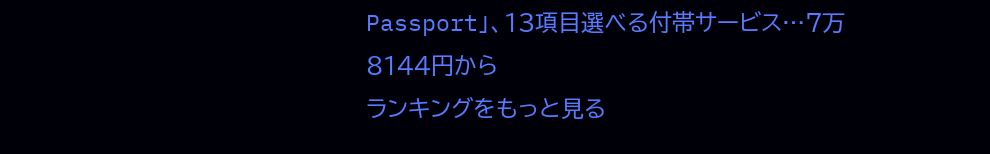Passport」、13項目選べる付帯サービス…7万8144円から
ランキングをもっと見る